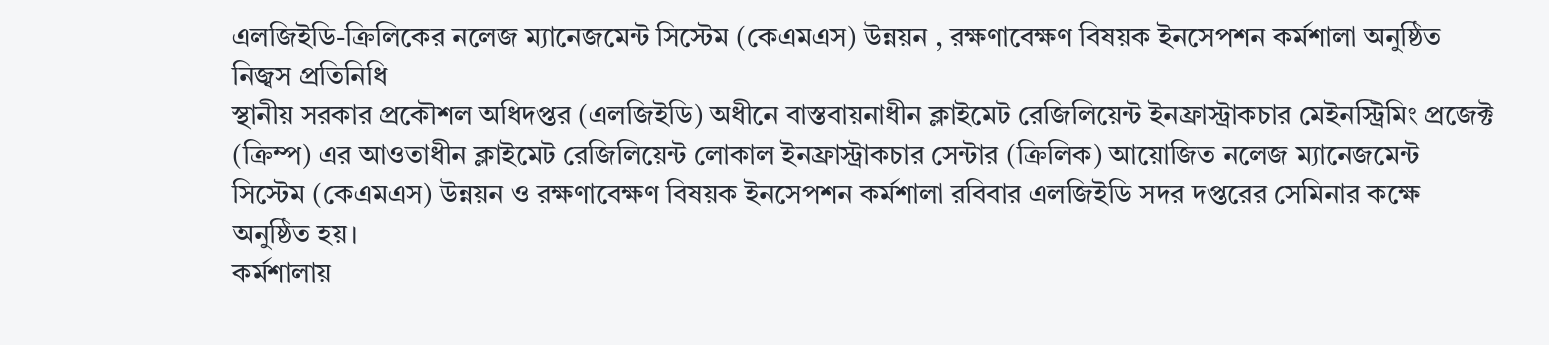এলজিইডি-ক্রিলিকের নলেজ ম্যানেজমেন্ট সিস্টেম (কেএমএস) উন্নয়ন , রক্ষণাবেক্ষণ বিষয়ক ইনসেপশন কর্মশালা অনুষ্ঠিত
নিজ্বস প্রতিনিধি
স্থানীয় সরকার প্রকৌশল অধিদপ্তর (এলজিইডি) অধীনে বাস্তবায়নাধীন ক্লাইমেট রেজিলিয়েন্ট ইনফ্রাস্ট্রাকচার মেইনস্ট্রিমিং প্রজেক্ট (ক্রিম্প) এর আওতাধীন ক্লাইমেট রেজিলিয়েন্ট লোকাল ইনফ্রাস্ট্রাকচার সেন্টার (ক্রিলিক) আয়োজিত নলেজ ম্যানেজমেন্ট সিস্টেম (কেএমএস) উন্নয়ন ও রক্ষণাবেক্ষণ বিষয়ক ইনসেপশন কর্মশালা রবিবার এলজিইডি সদর দপ্তরের সেমিনার কক্ষে অনুষ্ঠিত হয়।
কর্মশালায়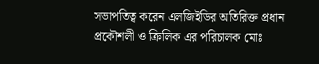সভাপতিত্ব করেন এলজিইডির অতিরিক্ত প্রধান প্রকৌশলী ও ক্রিলিক এর পরিচালক মোঃ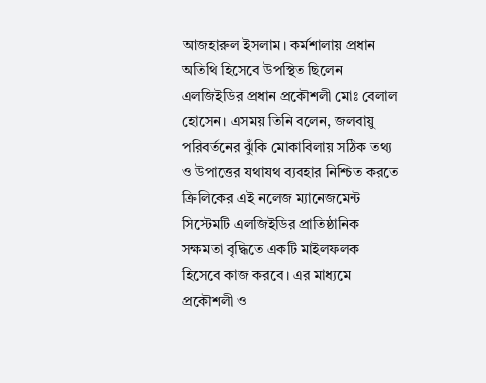আজহারুল ইসলাম। কর্মশালায় প্রধান অতিথি হিসেবে উপস্থিত ছিলেন এলজিইডির প্রধান প্রকৌশলী মোঃ বেলাল হোসেন। এসময় তিনি বলেন, জলবায়ু পরিবর্তনের ঝুঁকি মোকাবিলায় সঠিক তথ্য ও উপাত্তের যথাযথ ব্যবহার নিশ্চিত করতে ক্রিলিকের এই নলেজ ম্যানেজমেন্ট সিস্টেমটি এলজিইডির প্রাতিষ্ঠানিক সক্ষমতা বৃদ্ধিতে একটি মাইলফলক হিসেবে কাজ করবে। এর মাধ্যমে প্রকৌশলী ও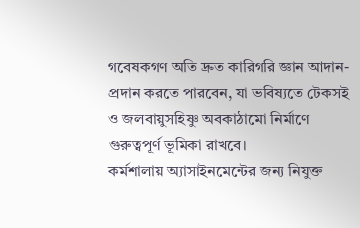গবেষকগণ অতি দ্রুত কারিগরি জ্ঞান আদান-প্রদান করতে পারবেন, যা ভবিষ্যতে টেকসই ও জলবায়ুসহিষ্ণু অবকাঠামো নির্মাণে গুরুত্বপূর্ণ ভূমিকা রাখবে।
কর্মশালায় অ্যাসাইনমেন্টের জন্য নিযুক্ত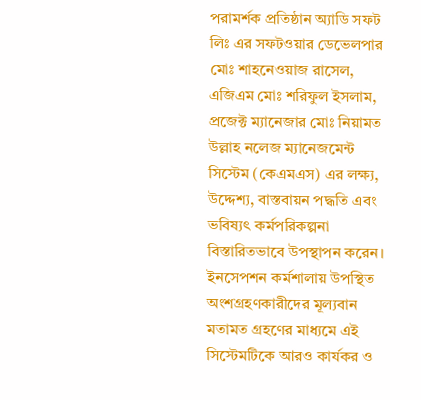পরামর্শক প্রতিষ্ঠান অ্যাডি সফট লিঃ এর সফটওয়ার ডেভেলপার মোঃ শাহনেওয়াজ রাসেল, এজিএম মোঃ শরিফুল ইসলাম, প্রজেক্ট ম্যানেজার মোঃ নিয়ামত উল্লাহ নলেজ ম্যানেজমেন্ট সিস্টেম (কেএমএস) এর লক্ষ্য, উদ্দেশ্য, বাস্তবায়ন পদ্ধতি এবং ভবিষ্যৎ কর্মপরিকল্পনা বিস্তারিতভাবে উপস্থাপন করেন। ইনসেপশন কর্মশালায় উপস্থিত অংশগ্রহণকারীদের মূল্যবান মতামত গ্রহণের মাধ্যমে এই সিস্টেমটিকে আরও কার্যকর ও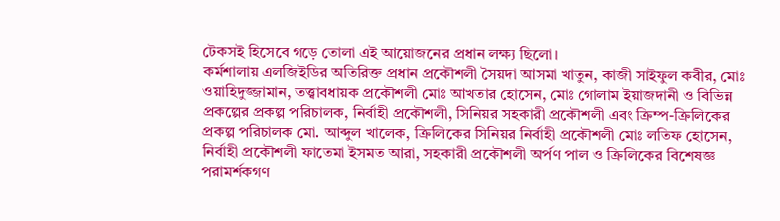টেকসই হিসেবে গড়ে তোলা এই আয়োজনের প্রধান লক্ষ্য ছিলো।
কর্মশালায় এলজিইডির অতিরিক্ত প্রধান প্রকৌশলী সৈয়দা আসমা খাতুন, কাজী সাইফুল কবীর, মোঃ ওয়াহিদুজ্জামান, তত্ত্বাবধায়ক প্রকৌশলী মোঃ আখতার হোসেন, মোঃ গোলাম ইয়াজদানী ও বিভিন্ন প্রকল্পের প্রকল্প পরিচালক, নির্বাহী প্রকৌশলী, সিনিয়র সহকারী প্রকৌশলী এবং ক্রিম্প-ক্রিলিকের প্রকল্প পরিচালক মো. আব্দুল খালেক, ক্রিলিকের সিনিয়র নির্বাহী প্রকৌশলী মোঃ লতিফ হোসেন, নির্বাহী প্রকৌশলী ফাতেমা ইসমত আরা, সহকারী প্রকৌশলী অর্পণ পাল ও ক্রিলিকের বিশেষজ্ঞ পরামর্শকগণ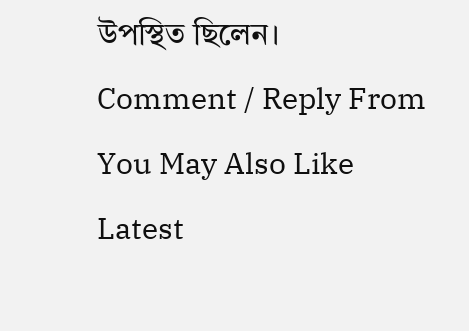উপস্থিত ছিলেন।
Comment / Reply From
You May Also Like
Latest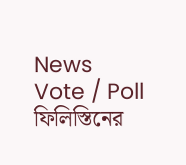News
Vote / Poll
ফিলিস্তিনের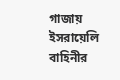গাজায় ইসরায়েলি বাহিনীর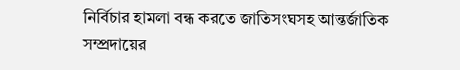নির্বিচার হামলা বন্ধ করতে জাতিসংঘসহ আন্তর্জাতিক সম্প্রদায়ের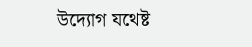উদ্যোগ যথেষ্ট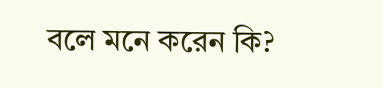বলে মনে করেন কি?